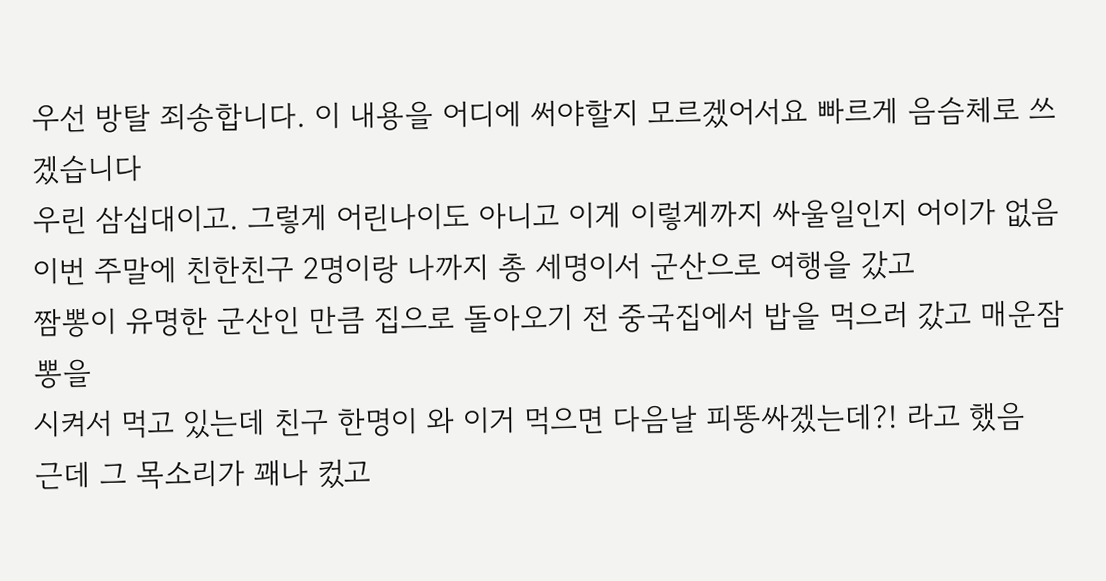우선 방탈 죄송합니다. 이 내용을 어디에 써야할지 모르겠어서요 빠르게 음슴체로 쓰겠습니다
우린 삼십대이고. 그렇게 어린나이도 아니고 이게 이렇게까지 싸울일인지 어이가 없음
이번 주말에 친한친구 2명이랑 나까지 총 세명이서 군산으로 여행을 갔고
짬뽕이 유명한 군산인 만큼 집으로 돌아오기 전 중국집에서 밥을 먹으러 갔고 매운잠뽕을
시켜서 먹고 있는데 친구 한명이 와 이거 먹으면 다음날 피똥싸겠는데?! 라고 했음
근데 그 목소리가 꽤나 컸고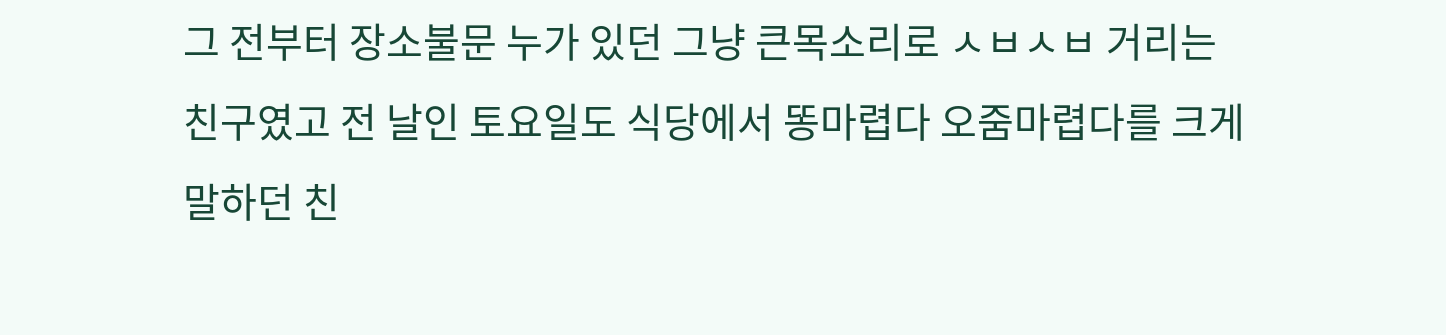그 전부터 장소불문 누가 있던 그냥 큰목소리로 ㅅㅂㅅㅂ 거리는
친구였고 전 날인 토요일도 식당에서 똥마렵다 오줌마렵다를 크게 말하던 친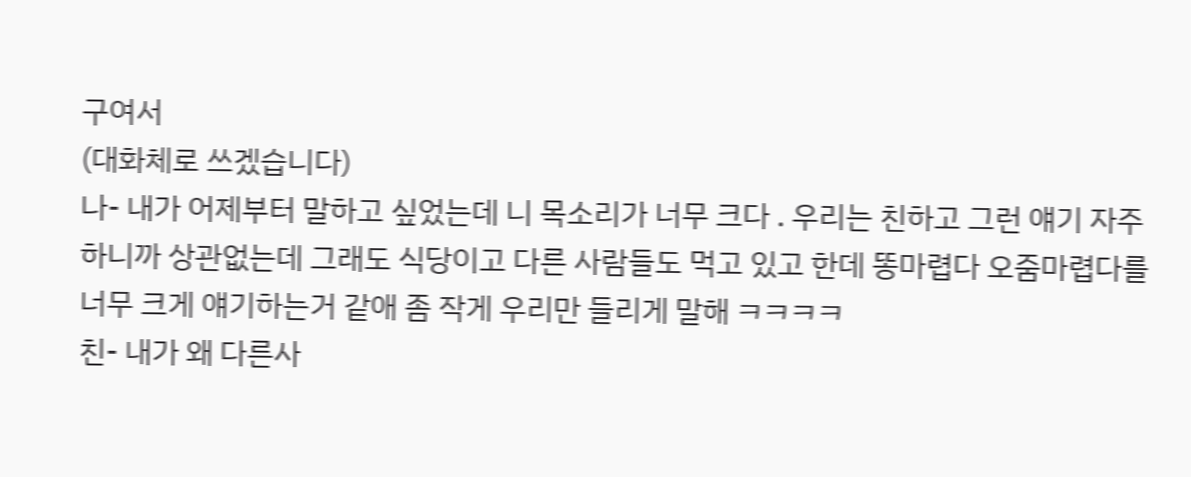구여서
(대화체로 쓰겠습니다)
나- 내가 어제부터 말하고 싶었는데 니 목소리가 너무 크다 . 우리는 친하고 그런 얘기 자주하니까 상관없는데 그래도 식당이고 다른 사람들도 먹고 있고 한데 똥마렵다 오줌마렵다를 너무 크게 얘기하는거 같애 좀 작게 우리만 들리게 말해 ㅋㅋㅋㅋ
친- 내가 왜 다른사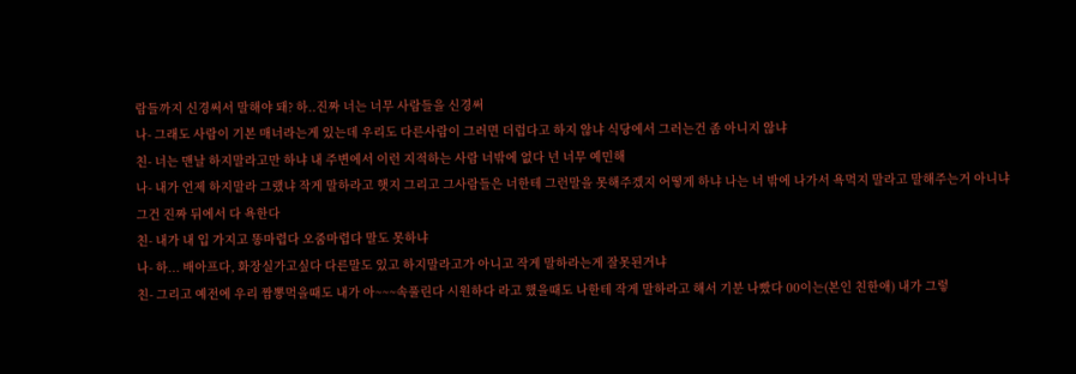람들까지 신경써서 말해야 돼? 하..진짜 너는 너무 사람들을 신경써
나- 그래도 사람이 기본 매너라는게 있는데 우리도 다른사람이 그러면 더럽다고 하지 않냐 식당에서 그러는건 좀 아니지 않냐
친- 너는 맨날 하지말라고만 하냐 내 주변에서 이런 지적하는 사람 너밖에 없다 넌 너무 예민해
나- 내가 언제 하지말라 그랬냐 작게 말하라고 햇지 그리고 그사람들은 너한테 그런말을 못해주겠지 어떻게 하냐 나는 너 밖에 나가서 욕먹지 말라고 말해주는거 아니냐 그건 진짜 뒤에서 다 욕한다
친- 내가 내 입 가지고 똥마렵다 오줌마렵다 말도 못하냐
나- 하... 배아프다, 화장실가고싶다 다른말도 있고 하지말라고가 아니고 작게 말하라는게 잘못된거냐
친- 그리고 예전에 우리 짬뽕먹을때도 내가 아~~~속풀린다 시원하다 라고 했을때도 나한테 작게 말하라고 해서 기분 나빴다 00이는(본인 친한애) 내가 그렇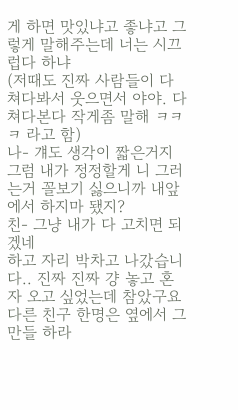게 하면 맛있냐고 좋냐고 그렇게 말해주는데 너는 시끄럽다 하냐
(저때도 진짜 사람들이 다 쳐다봐서 웃으면서 야야. 다쳐다본다 작게좀 말해 ㅋㅋㅋ 라고 함)
나- 걔도 생각이 짧은거지 그럼 내가 정정할게 니 그러는거 꼴보기 싫으니까 내앞에서 하지마 됐지?
친- 그냥 내가 다 고치면 되겠네
하고 자리 박차고 나갔습니다.. 진짜 진짜 걍 놓고 혼자 오고 싶었는데 참았구요다른 친구 한명은 옆에서 그만들 하라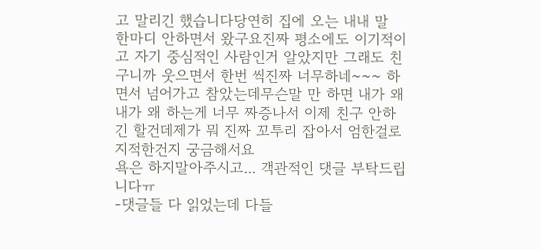고 말리긴 했습니다당연히 집에 오는 내내 말 한마디 안하면서 왔구요진짜 평소에도 이기적이고 자기 중심적인 사람인거 알았지만 그래도 친구니까 웃으면서 한번 씩진짜 너무하네~~~ 하면서 넘어가고 참았는데무슨말 만 하면 내가 왜 내가 왜 하는게 너무 짜증나서 이제 친구 안하긴 할건데제가 뭐 진짜 꼬투리 잡아서 엄한걸로 지적한건지 궁금해서요
욕은 하지말아주시고... 객관적인 댓글 부탁드립니다ㅠ
-댓글들 다 읽었는데 다들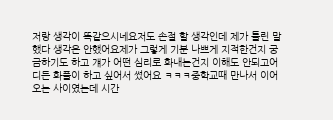저랑 생각이 똑같으시네요저도 손절 할 생각인데 제가 틀린 말 했다 생각은 안했어요제가 그렇게 기분 나쁘게 지적한건지 궁금하기도 하고 걔가 어떤 심리로 화내는건지 이해도 안되고어디든 화풀이 하고 싶어서 썼어요 ㅋㅋㅋ중학교때 만나서 이어오는 사이였는데 시간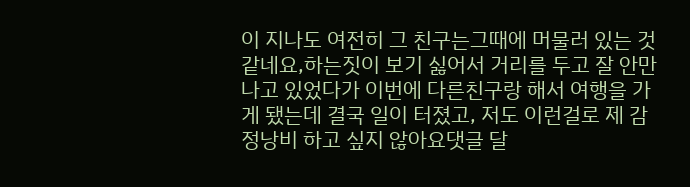이 지나도 여전히 그 친구는그때에 머물러 있는 것 같네요,하는짓이 보기 싫어서 거리를 두고 잘 안만나고 있었다가 이번에 다른친구랑 해서 여행을 가게 됐는데 결국 일이 터졌고, 저도 이런걸로 제 감정낭비 하고 싶지 않아요댓글 달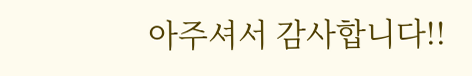아주셔서 감사합니다!!